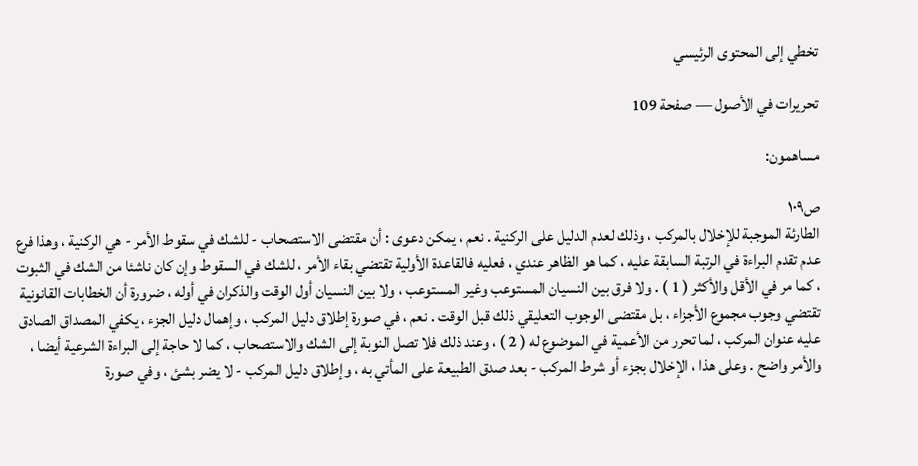تخطي إلى المحتوى الرئيسي

تحريرات في الأصول — صفحة 109

مساهمون:

ص١٠٩
الطارئة الموجبة للإخلال بالمركب ، وذلك لعدم الدليل على الركنية . نعم ، يمكن دعوى : أن مقتضى الاستصحاب - للشك في سقوط الأمر - هي الركنية ، وهذا فرع عدم تقدم البراءة في الرتبة السابقة عليه ، كما هو الظاهر عندي ، فعليه فالقاعدة الأولية تقتضي بقاء الأمر ، للشك في السقوط وإن كان ناشئا من الشك في الثبوت ، كما مر في الأقل والأكثر ( 1 ) . ولا فرق بين النسيان المستوعب وغير المستوعب ، ولا بين النسيان أول الوقت والذكران في أوله ، ضرورة أن الخطابات القانونية تقتضي وجوب مجموع الأجزاء ، بل مقتضى الوجوب التعليقي ذلك قبل الوقت . نعم ، في صورة إطلاق دليل المركب ، وإهمال دليل الجزء ، يكفي المصداق الصادق عليه عنوان المركب ، لما تحرر من الأعمية في الموضوع له ( 2 ) ، وعند ذلك فلا تصل النوبة إلى الشك والاستصحاب ، كما لا حاجة إلى البراءة الشرعية أيضا ، والأمر واضح . وعلى هذا ، الإخلال بجزء أو شرط المركب - بعد صدق الطبيعة على المأتي به ، وإطلاق دليل المركب - لا يضر بشئ ، وفي صورة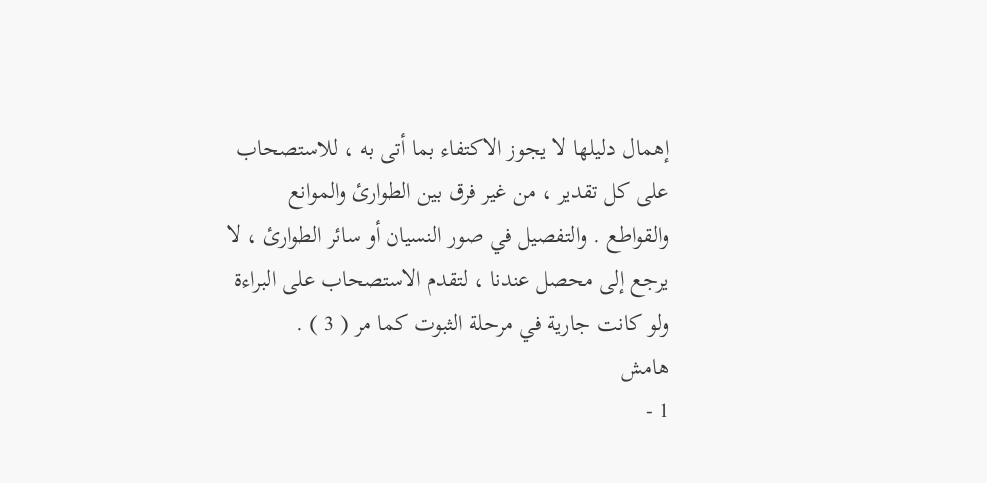إهمال دليلها لا يجوز الاكتفاء بما أتى به ، للاستصحاب على كل تقدير ، من غير فرق بين الطوارئ والموانع والقواطع . والتفصيل في صور النسيان أو سائر الطوارئ ، لا يرجع إلى محصل عندنا ، لتقدم الاستصحاب على البراءة ولو كانت جارية في مرحلة الثبوت كما مر ( 3 ) .
هامش
1 -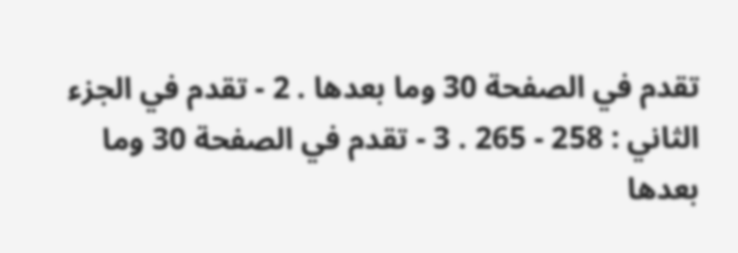تقدم في الصفحة 30 وما بعدها . 2 - تقدم في الجزء الثاني : 258 - 265 . 3 - تقدم في الصفحة 30 وما بعدها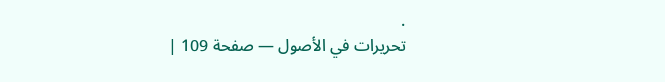.
تحريرات في الأصول — صفحة 109 |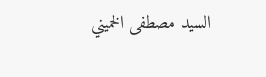السيد مصطفى الخميني